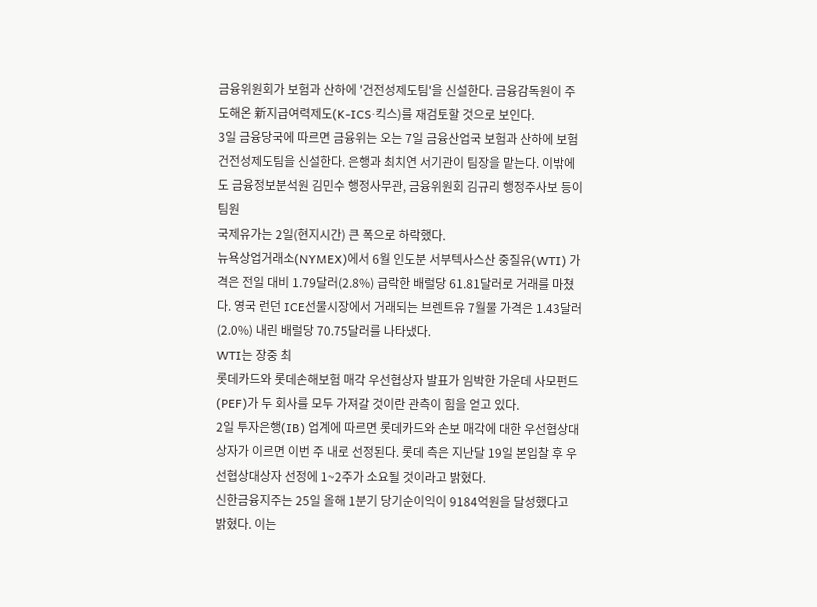금융위원회가 보험과 산하에 '건전성제도팀'을 신설한다. 금융감독원이 주도해온 新지급여력제도(K-ICS·킥스)를 재검토할 것으로 보인다.
3일 금융당국에 따르면 금융위는 오는 7일 금융산업국 보험과 산하에 보험건전성제도팀을 신설한다. 은행과 최치연 서기관이 팀장을 맡는다. 이밖에도 금융정보분석원 김민수 행정사무관, 금융위원회 김규리 행정주사보 등이 팀원
국제유가는 2일(현지시간) 큰 폭으로 하락했다.
뉴욕상업거래소(NYMEX)에서 6월 인도분 서부텍사스산 중질유(WTI) 가격은 전일 대비 1.79달러(2.8%) 급락한 배럴당 61.81달러로 거래를 마쳤다. 영국 런던 ICE선물시장에서 거래되는 브렌트유 7월물 가격은 1.43달러(2.0%) 내린 배럴당 70.75달러를 나타냈다.
WTI는 장중 최
롯데카드와 롯데손해보험 매각 우선협상자 발표가 임박한 가운데 사모펀드(PEF)가 두 회사를 모두 가져갈 것이란 관측이 힘을 얻고 있다.
2일 투자은행(IB) 업계에 따르면 롯데카드와 손보 매각에 대한 우선협상대상자가 이르면 이번 주 내로 선정된다. 롯데 측은 지난달 19일 본입찰 후 우선협상대상자 선정에 1~2주가 소요될 것이라고 밝혔다.
신한금융지주는 25일 올해 1분기 당기순이익이 9184억원을 달성했다고 밝혔다. 이는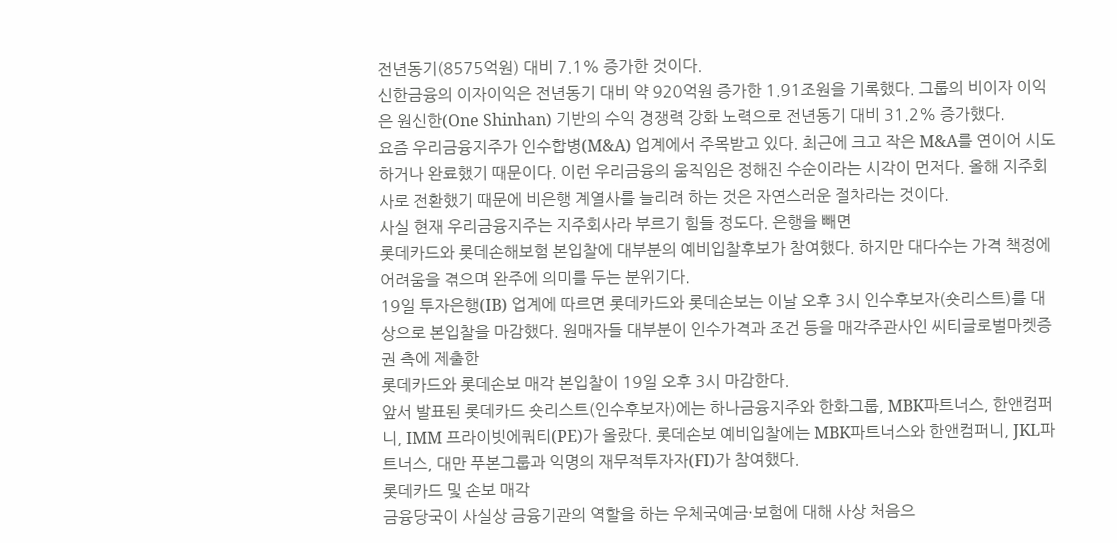전년동기(8575억원) 대비 7.1% 증가한 것이다.
신한금융의 이자이익은 전년동기 대비 약 920억원 증가한 1.91조원을 기록했다. 그룹의 비이자 이익은 원신한(One Shinhan) 기반의 수익 경쟁력 강화 노력으로 전년동기 대비 31.2% 증가했다.
요즘 우리금융지주가 인수합병(M&A) 업계에서 주목받고 있다. 최근에 크고 작은 M&A를 연이어 시도하거나 완료했기 때문이다. 이런 우리금융의 움직임은 정해진 수순이라는 시각이 먼저다. 올해 지주회사로 전환했기 때문에 비은행 계열사를 늘리려 하는 것은 자연스러운 절차라는 것이다.
사실 현재 우리금융지주는 지주회사라 부르기 힘들 정도다. 은행을 빼면
롯데카드와 롯데손해보험 본입찰에 대부분의 예비입찰후보가 참여했다. 하지만 대다수는 가격 책정에 어려움을 겪으며 완주에 의미를 두는 분위기다.
19일 투자은행(IB) 업계에 따르면 롯데카드와 롯데손보는 이날 오후 3시 인수후보자(숏리스트)를 대상으로 본입찰을 마감했다. 원매자들 대부분이 인수가격과 조건 등을 매각주관사인 씨티글로벌마켓증권 측에 제출한
롯데카드와 롯데손보 매각 본입찰이 19일 오후 3시 마감한다.
앞서 발표된 롯데카드 숏리스트(인수후보자)에는 하나금융지주와 한화그룹, MBK파트너스, 한앤컴퍼니, IMM 프라이빗에쿼티(PE)가 올랐다. 롯데손보 예비입찰에는 MBK파트너스와 한앤컴퍼니, JKL파트너스, 대만 푸본그룹과 익명의 재무적투자자(FI)가 참여했다.
롯데카드 및 손보 매각
금융당국이 사실상 금융기관의 역할을 하는 우체국예금·보험에 대해 사상 처음으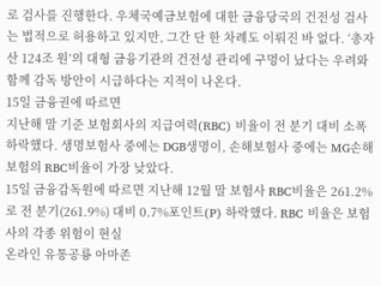로 검사를 진행한다. 우체국예금보험에 대한 금융당국의 건전성 검사는 법적으로 허용하고 있지만, 그간 단 한 차례도 이뤄진 바 없다. ‘총자산 124조 원’의 대형 금융기관의 건전성 관리에 구멍이 났다는 우려와 함께 감독 방안이 시급하다는 지적이 나온다.
15일 금융권에 따르면
지난해 말 기준 보험회사의 지급여력(RBC) 비율이 전 분기 대비 소폭 하락했다. 생명보험사 중에는 DGB생명이, 손해보험사 중에는 MG손해보험의 RBC비율이 가장 낮았다.
15일 금융감독원에 따르면 지난해 12월 말 보험사 RBC비율은 261.2%로 전 분기(261.9%) 대비 0.7%포인트(P) 하락했다. RBC 비율은 보험사의 각종 위험이 현실
온라인 유통공룡 아마존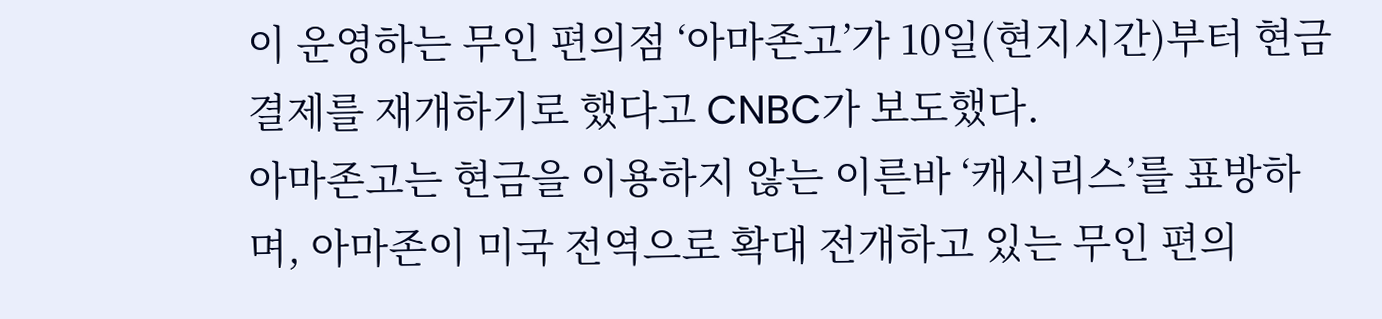이 운영하는 무인 편의점 ‘아마존고’가 10일(현지시간)부터 현금 결제를 재개하기로 했다고 CNBC가 보도했다.
아마존고는 현금을 이용하지 않는 이른바 ‘캐시리스’를 표방하며, 아마존이 미국 전역으로 확대 전개하고 있는 무인 편의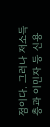점이다. 그러나 저소득층과 이민자 등 신용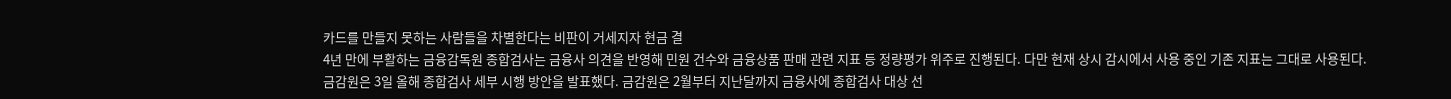카드를 만들지 못하는 사람들을 차별한다는 비판이 거세지자 현금 결
4년 만에 부활하는 금융감독원 종합검사는 금융사 의견을 반영해 민원 건수와 금융상품 판매 관련 지표 등 정량평가 위주로 진행된다. 다만 현재 상시 감시에서 사용 중인 기존 지표는 그대로 사용된다.
금감원은 3일 올해 종합검사 세부 시행 방안을 발표했다. 금감원은 2월부터 지난달까지 금융사에 종합검사 대상 선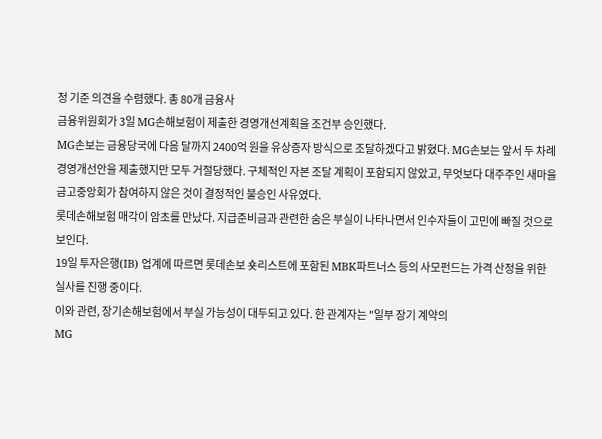정 기준 의견을 수렴했다. 총 80개 금융사
금융위원회가 3일 MG손해보험이 제출한 경영개선계획을 조건부 승인했다.
MG손보는 금융당국에 다음 달까지 2400억 원을 유상증자 방식으로 조달하겠다고 밝혔다. MG손보는 앞서 두 차례 경영개선안을 제출했지만 모두 거절당했다. 구체적인 자본 조달 계획이 포함되지 않았고, 무엇보다 대주주인 새마을금고중앙회가 참여하지 않은 것이 결정적인 불승인 사유였다.
롯데손해보험 매각이 암초를 만났다. 지급준비금과 관련한 숨은 부실이 나타나면서 인수자들이 고민에 빠질 것으로 보인다.
19일 투자은행(IB) 업계에 따르면 롯데손보 숏리스트에 포함된 MBK파트너스 등의 사모펀드는 가격 산정을 위한 실사를 진행 중이다.
이와 관련, 장기손해보험에서 부실 가능성이 대두되고 있다. 한 관계자는 "일부 장기 계약의
MG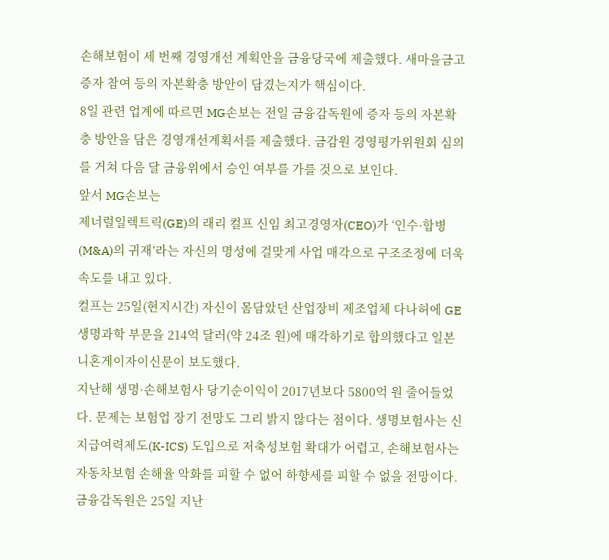손해보험이 세 번째 경영개선 계획안을 금융당국에 제출했다. 새마을금고 증자 참여 등의 자본확충 방안이 담겼는지가 핵심이다.
8일 관련 업계에 따르면 MG손보는 전일 금융감독원에 증자 등의 자본확충 방안을 담은 경영개선계획서를 제출했다. 금감원 경영평가위원회 심의를 거쳐 다음 달 금융위에서 승인 여부를 가를 것으로 보인다.
앞서 MG손보는
제너럴일렉트릭(GE)의 래리 컬프 신임 최고경영자(CEO)가 ‘인수·합병(M&A)의 귀재’라는 자신의 명성에 걸맞게 사업 매각으로 구조조정에 더욱 속도를 내고 있다.
컬프는 25일(현지시간) 자신이 몸담았던 산업장비 제조업체 다나허에 GE 생명과학 부문을 214억 달러(약 24조 원)에 매각하기로 합의했다고 일본 니혼게이자이신문이 보도했다.
지난해 생명·손해보험사 당기순이익이 2017년보다 5800억 원 줄어들었다. 문제는 보험업 장기 전망도 그리 밝지 않다는 점이다. 생명보험사는 신지급여력제도(K-ICS) 도입으로 저축성보험 확대가 어렵고, 손해보험사는 자동차보험 손해율 악화를 피할 수 없어 하향세를 피할 수 없을 전망이다.
금융감독원은 25일 지난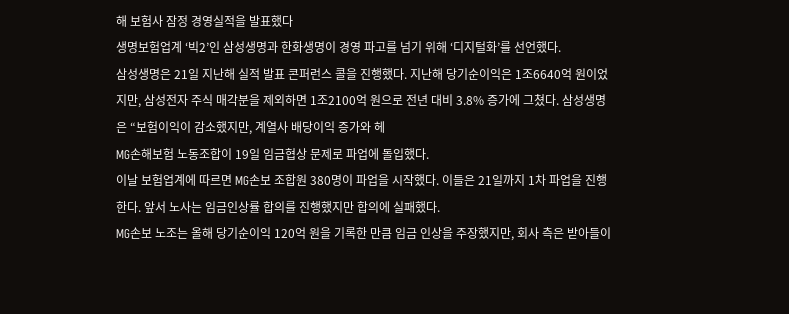해 보험사 잠정 경영실적을 발표했다
생명보험업계 ‘빅2’인 삼성생명과 한화생명이 경영 파고를 넘기 위해 ‘디지털화’를 선언했다.
삼성생명은 21일 지난해 실적 발표 콘퍼런스 콜을 진행했다. 지난해 당기순이익은 1조6640억 원이었지만, 삼성전자 주식 매각분을 제외하면 1조2100억 원으로 전년 대비 3.8% 증가에 그쳤다. 삼성생명은 “보험이익이 감소했지만, 계열사 배당이익 증가와 헤
MG손해보험 노동조합이 19일 임금협상 문제로 파업에 돌입했다.
이날 보험업계에 따르면 MG손보 조합원 380명이 파업을 시작했다. 이들은 21일까지 1차 파업을 진행한다. 앞서 노사는 임금인상률 합의를 진행했지만 합의에 실패했다.
MG손보 노조는 올해 당기순이익 120억 원을 기록한 만큼 임금 인상을 주장했지만, 회사 측은 받아들이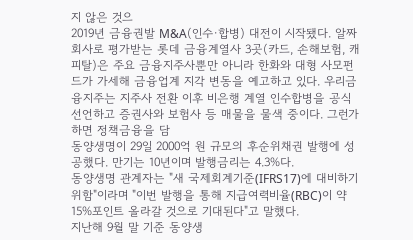지 않은 것으
2019년 금융권발 M&A(인수·합병) 대전이 시작됐다. 알짜회사로 평가받는 롯데 금융계열사 3곳(카드, 손해보험, 캐피탈)은 주요 금융지주사뿐만 아니라 한화와 대형 사모펀드가 가세해 금융업계 지각 변동을 예고하고 있다. 우리금융지주는 지주사 전환 이후 비은행 계열 인수합병을 공식 선언하고 증권사와 보험사 등 매물을 물색 중이다. 그런가 하면 정책금융을 담
동양생명이 29일 2000억 원 규모의 후순위채권 발행에 성공했다. 만기는 10년이며 발행금리는 4.3%다.
동양생명 관계자는 "새 국제회계기준(IFRS17)에 대비하기 위함"이라며 "이번 발행을 통해 지급여력비율(RBC)이 약 15%포인트 올라갈 것으로 기대된다"고 말했다.
지난해 9월 말 기준 동양생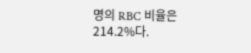명의 RBC 비율은 214.2%다.